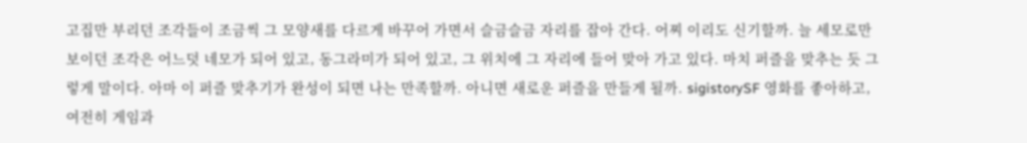고집만 부리던 조각들이 조금씩 그 모양새를 다르게 바꾸어 가면서 슬금슬금 자리를 잡아 간다. 어찌 이리도 신기할까. 늘 세모로만 보이던 조각은 어느덧 네모가 되어 있고, 동그라미가 되어 있고, 그 위치에 그 자리에 들어 맞아 가고 있다. 마치 퍼즐을 맞추는 듯 그렇게 말이다. 아마 이 퍼즐 맞추기가 완성이 되면 나는 만족할까. 아니면 새로운 퍼즐을 만들게 될까. sigistorySF 영화를 좋아하고, 여전히 게임과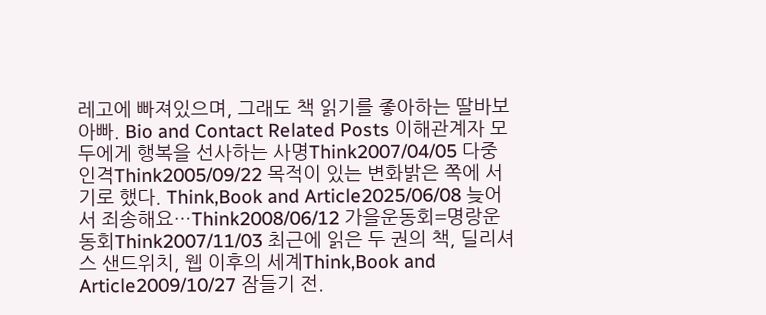레고에 빠져있으며, 그래도 책 읽기를 좋아하는 딸바보 아빠. Bio and Contact Related Posts 이해관계자 모두에게 행복을 선사하는 사명Think2007/04/05 다중 인격Think2005/09/22 목적이 있는 변화밝은 쪽에 서기로 했다. Think,Book and Article2025/06/08 늦어서 죄송해요…Think2008/06/12 가을운동회=명랑운동회Think2007/11/03 최근에 읽은 두 권의 책, 딜리셔스 샌드위치, 웹 이후의 세계Think,Book and Article2009/10/27 잠들기 전.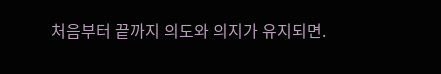처음부터 끝까지 의도와 의지가 유지되면.